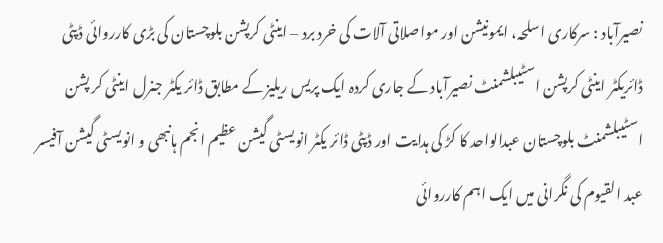نصیرآباد : سرکاری اسلحہ، ایمونیشن اور مواصلاتی آلات کی خرد برد – اینٹی کرپشن بلوچستان کی بڑی کارروائی ڈپٹی ڈائریکٹر اینٹی کرپشن اسٹیبلشمنٹ نصیرآباد کے جاری کردہ ایک پریس ریلیز کے مطابق ڈائر یکٹر جنرل اینٹی کر پشن اسٹیبلشمنٹ بلوچستان عبدالواحد کا کڑ کی ہدایت اور ڈپٹی ڈائر یکٹر انویسٹی گیشن عظیم انجم ہانبھی و انویسٹی گیشن آفیسر عبد القیوم کی نگرانی میں ایک اہم کارروائی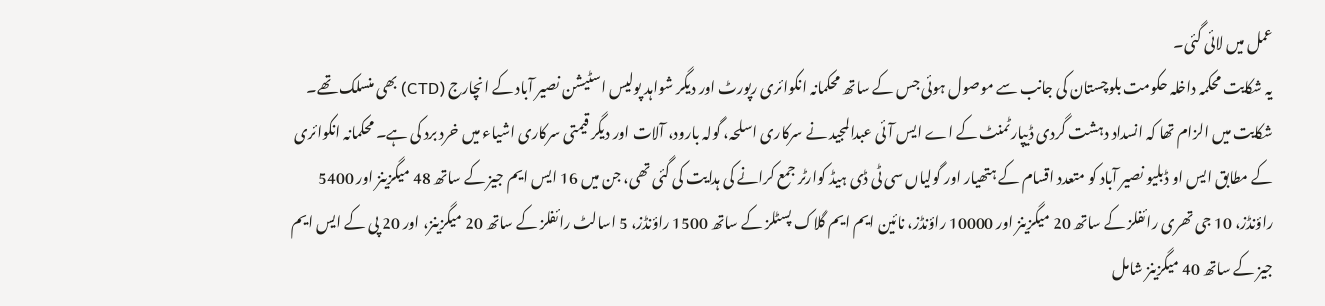عمل میں لائی گئی۔
یہ شکایت محکمہ داخلہ حکومت بلوچستان کی جانب سے موصول ہوئی جس کے ساتھ محکمانہ انکوائری رپورٹ اور دیگر شواہد پولیس اسٹیشن نصیر آباد کے انچارج (CTD) بھی منسلک تھے۔
شکایت میں الزام تھا کہ انسداد دہشت گردی ڈیپارٹمنٹ کے اے ایس آئی عبدالمجید نے سرکاری اسلحہ، گولہ بارود، آلات اور دیگر قیمتی سرکاری اشیاء میں خرد برد کی ہے۔ محکمانہ انکوائری کے مطابق ایس او ڈبلیو نصیر آباد کو متعدد اقسام کے ہتھیار اور گولیاں سی ٹی ڈی ہیڈ کوارٹر جمع کرانے کی ہدایت کی گئی تھی، جن میں 16 ایس ایم جیز کے ساتھ 48 میگزینز اور 5400 راؤنڈز، 10 جی تھری رائفلز کے ساتھ 20 میگزینز اور 10000 راؤنڈز، نائین ایم ایم گلاک پسٹلز کے ساتھ 1500 راؤنڈز، 5 اسالٹ رائفلز کے ساتھ 20 میگزینز، اور 20 پی کے ایس ایم جیز کے ساتھ 40 میگزینز شامل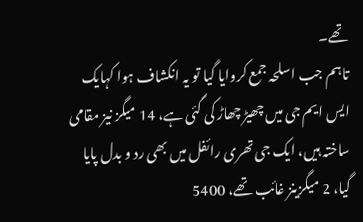تھے۔
تاہم جب اسلحہ جمع کروایا گیا تو یہ انکشاف ہوا کہایک ایس ایم جی میں چھیڑ چھاڑ کی گئی ہے، 14 میگز نیز مقامی ساختہ ہیں، ایک جی تھری رائفل میں بھی رد و بدل پایا گیا، 2 میگزینز غائب تھے، 5400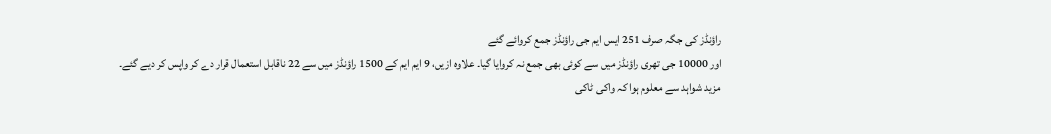راؤنڈز کی جگہ صرف 251 ایس ایم جی راؤنڈز جمع کروائے گئے
اور 10000 جی تھری راؤنڈز میں سے کوئی بھی جمع نہ کروایا گیا۔ علاوہ ازیں، 9 ایم ایم کے 1500 راؤنڈز میں سے 22 ناقابل استعمال قرار دے کر واپس کر دیے گئے۔
مزید شواہد سے معلوم ہوا کہ واکی ٹاکی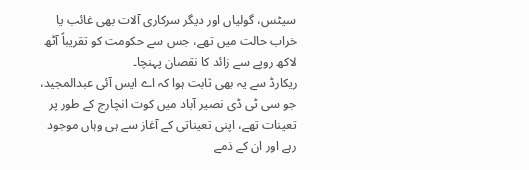سیٹس، گولیاں اور دیگر سرکاری آلات بھی غائب یا خراب حالت میں تھے، جس سے حکومت کو تقریباً آٹھ لاکھ روپے سے زائد کا نقصان پہنچا۔
ریکارڈ سے یہ بھی ثابت ہوا کہ اے ایس آئی عبدالمجید، جو سی ٹی ڈی نصیر آباد میں کوت انچارج کے طور پر تعینات تھے، اپنی تعیناتی کے آغاز سے ہی وہاں موجود رہے اور ان کے ذمے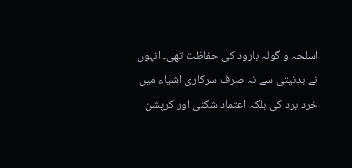اسلحہ و گولہ بارود کی حفاظت تھی۔ انہوں نے بدنیتی سے نہ صرف سرکاری اشیاء میں خرد برد کی بلکہ اعتماد شکنی اور کرپشن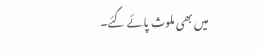میں بھی ملوث پائے گئے۔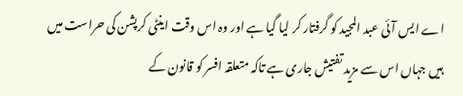اے ایس آئی عبد المجید کو گرفتار کر لیا گیا ہے اور وہ اس وقت اینٹی کرپشن کی حراست میں ہیں جہاں اس سے مزید تفتیش جاری ہے تاکہ متعلقہ افسر کو قانون کے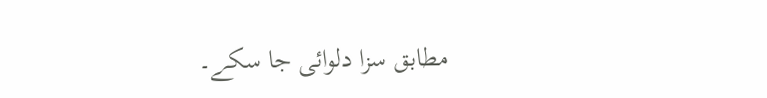مطابق سزا دلوائی جا سکے۔